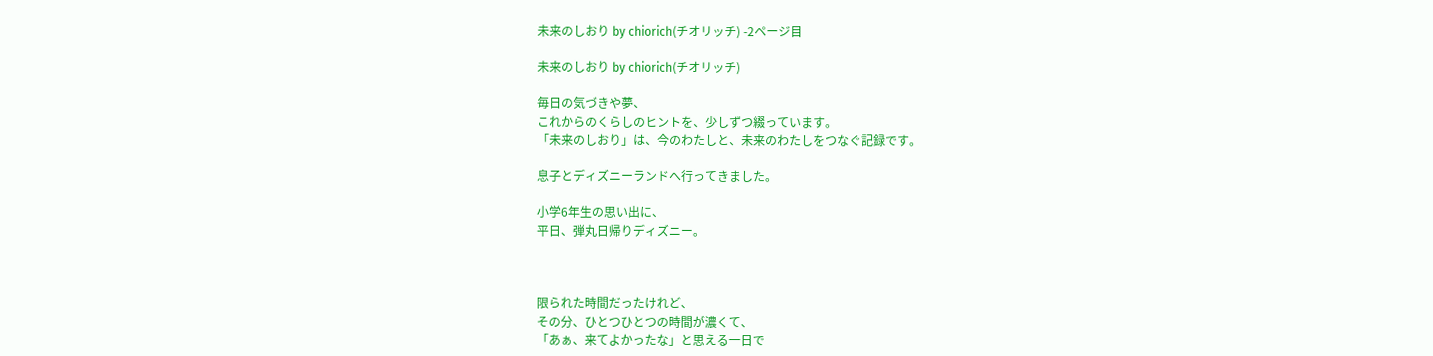未来のしおり by chiorich(チオリッチ) -2ページ目

未来のしおり by chiorich(チオリッチ)

毎日の気づきや夢、
これからのくらしのヒントを、少しずつ綴っています。
「未来のしおり」は、今のわたしと、未来のわたしをつなぐ記録です。

息子とディズニーランドへ行ってきました。

小学6年生の思い出に、
平日、弾丸日帰りディズニー。



限られた時間だったけれど、
その分、ひとつひとつの時間が濃くて、
「あぁ、来てよかったな」と思える一日で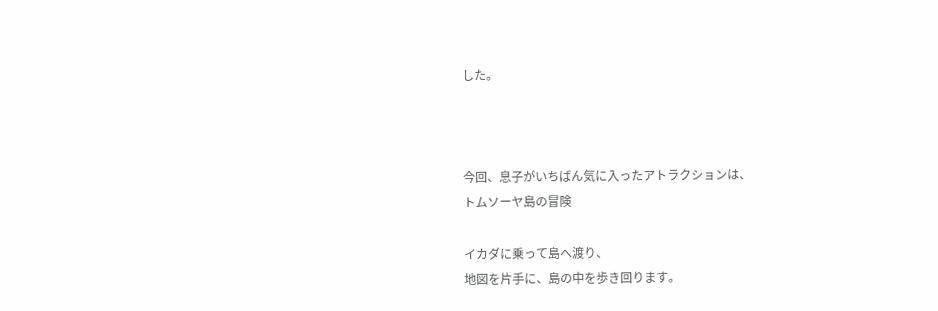した。



今回、息子がいちばん気に入ったアトラクションは、
トムソーヤ島の冒険

イカダに乗って島へ渡り、
地図を片手に、島の中を歩き回ります。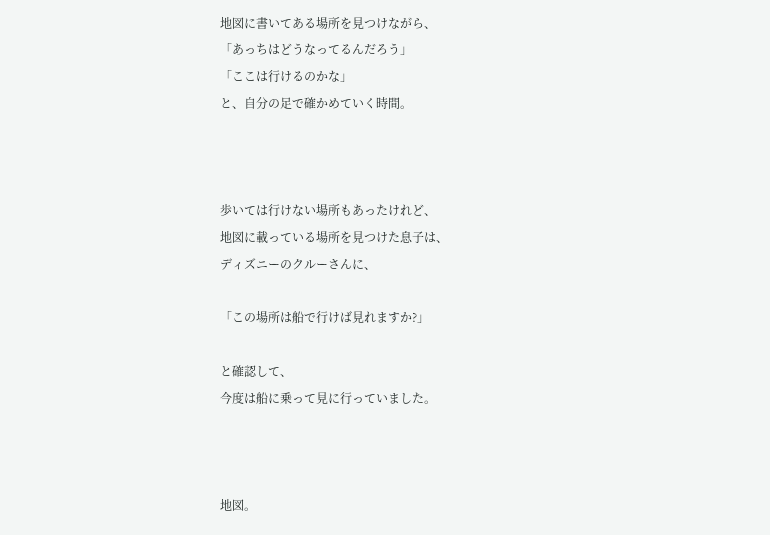地図に書いてある場所を見つけながら、
「あっちはどうなってるんだろう」
「ここは行けるのかな」
と、自分の足で確かめていく時間。



歩いては行けない場所もあったけれど、
地図に載っている場所を見つけた息子は、
ディズニーのクルーさんに、

「この場所は船で行けば見れますか?」

と確認して、
今度は船に乗って見に行っていました。



地図。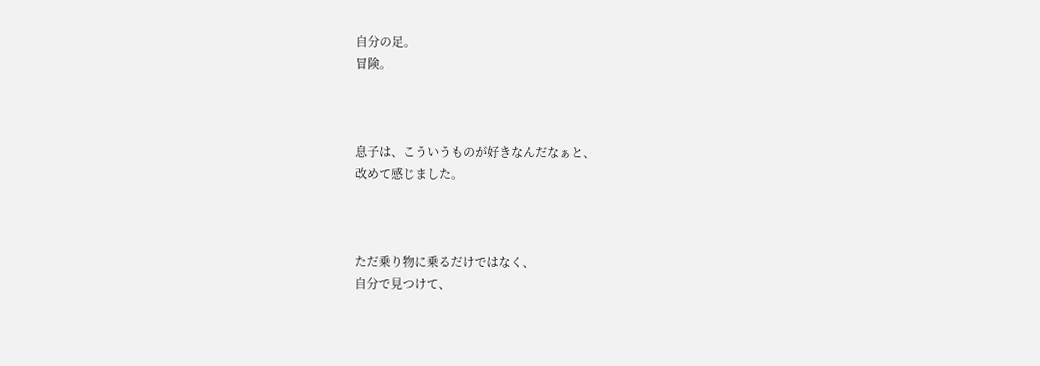自分の足。
冒険。



息子は、こういうものが好きなんだなぁと、
改めて感じました。



ただ乗り物に乗るだけではなく、
自分で見つけて、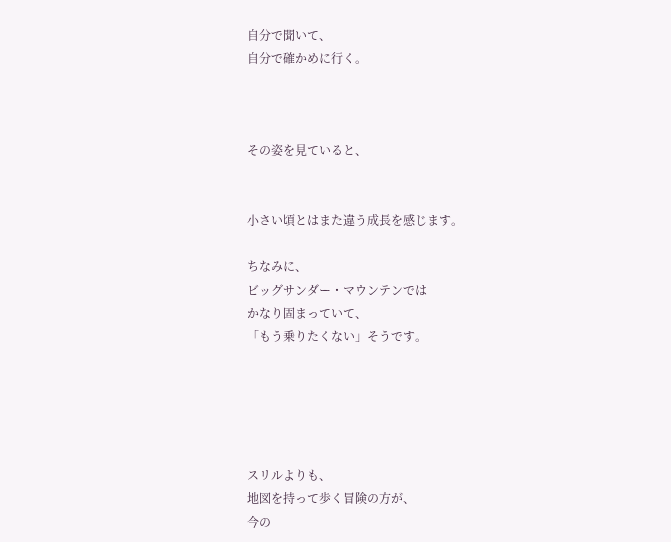自分で聞いて、
自分で確かめに行く。



その姿を見ていると、


小さい頃とはまた違う成長を感じます。

ちなみに、
ビッグサンダー・マウンテンでは
かなり固まっていて、
「もう乗りたくない」そうです。





スリルよりも、
地図を持って歩く冒険の方が、
今の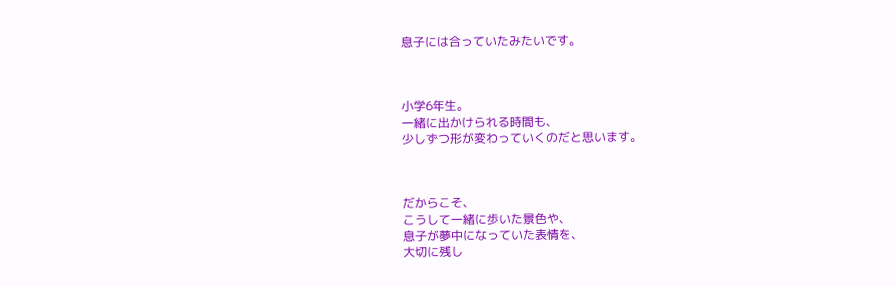息子には合っていたみたいです。



小学6年生。
一緒に出かけられる時間も、
少しずつ形が変わっていくのだと思います。



だからこそ、
こうして一緒に歩いた景色や、
息子が夢中になっていた表情を、
大切に残し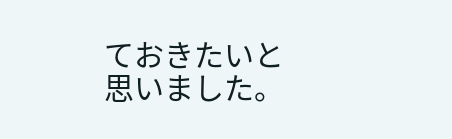ておきたいと思いました。